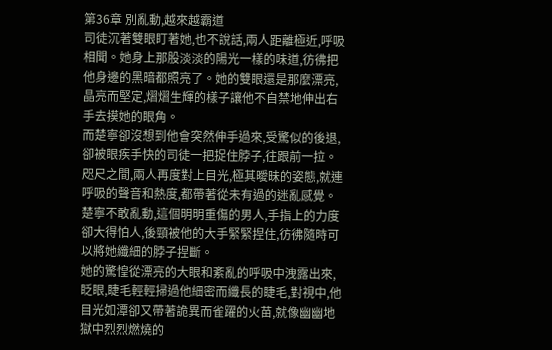第36章 別亂動,越來越霸道
司徒沉著雙眼盯著她,也不說話,兩人距離極近,呼吸相聞。她身上那股淡淡的陽光一樣的味道,彷彿把他身邊的黑暗都照亮了。她的雙眼還是那麼漂亮,晶亮而堅定,熠熠生輝的樣子讓他不自禁地伸出右手去摸她的眼角。
而楚寧卻沒想到他會突然伸手過來,受驚似的後退,卻被眼疾手快的司徒一把捉住脖子,往跟前一拉。
咫尺之間,兩人再度對上目光,極其曖昧的姿態,就連呼吸的聲音和熱度,都帶著從未有過的迷亂感覺。
楚寧不敢亂動,這個明明重傷的男人,手指上的力度卻大得怕人,後頸被他的大手緊緊捏住,彷彿隨時可以將她纖細的脖子捏斷。
她的驚惶從漂亮的大眼和紊亂的呼吸中洩露出來,眨眼,睫毛輕輕掃過他細密而纖長的睫毛,對視中,他目光如潭卻又帶著詭異而雀躍的火苗,就像幽幽地獄中烈烈燃燒的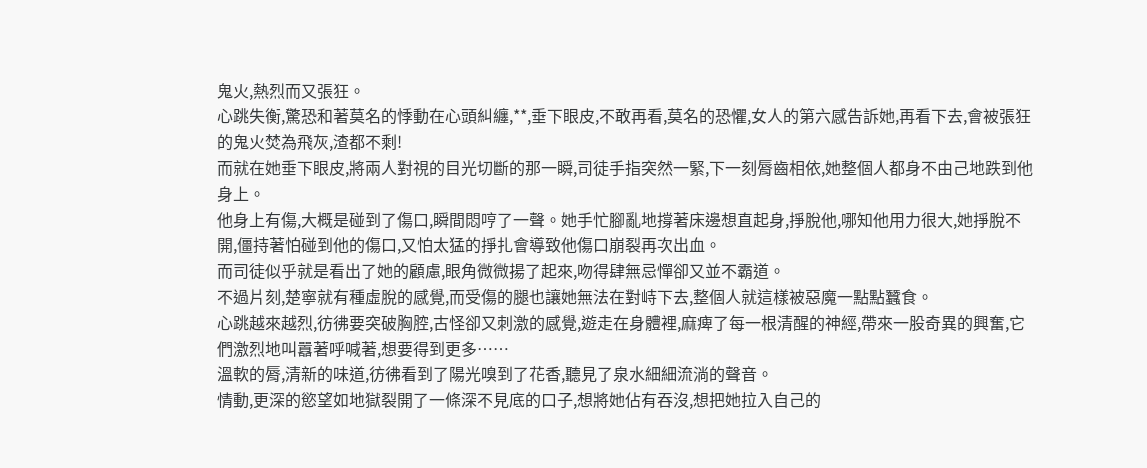鬼火,熱烈而又張狂。
心跳失衡,驚恐和著莫名的悸動在心頭糾纏,**,垂下眼皮,不敢再看,莫名的恐懼,女人的第六感告訴她,再看下去,會被張狂的鬼火焚為飛灰,渣都不剩!
而就在她垂下眼皮,將兩人對視的目光切斷的那一瞬,司徒手指突然一緊,下一刻脣齒相依,她整個人都身不由己地跌到他身上。
他身上有傷,大概是碰到了傷口,瞬間悶哼了一聲。她手忙腳亂地撐著床邊想直起身,掙脫他,哪知他用力很大,她掙脫不開,僵持著怕碰到他的傷口,又怕太猛的掙扎會導致他傷口崩裂再次出血。
而司徒似乎就是看出了她的顧慮,眼角微微揚了起來,吻得肆無忌憚卻又並不霸道。
不過片刻,楚寧就有種虛脫的感覺,而受傷的腿也讓她無法在對峙下去,整個人就這樣被惡魔一點點蠶食。
心跳越來越烈,彷彿要突破胸腔,古怪卻又刺激的感覺,遊走在身體裡,麻痺了每一根清醒的神經,帶來一股奇異的興奮,它們激烈地叫囂著呼喊著,想要得到更多……
溫軟的脣,清新的味道,彷彿看到了陽光嗅到了花香,聽見了泉水細細流淌的聲音。
情動,更深的慾望如地獄裂開了一條深不見底的口子,想將她佔有吞沒,想把她拉入自己的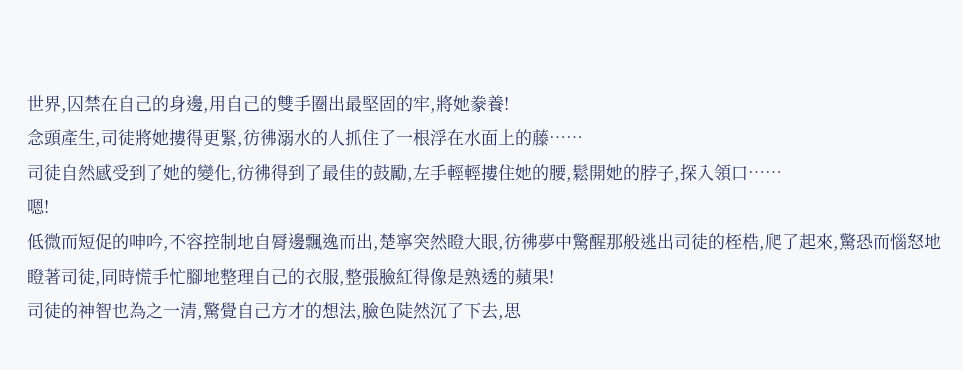世界,囚禁在自己的身邊,用自己的雙手圈出最堅固的牢,將她豢養!
念頭產生,司徒將她摟得更緊,彷彿溺水的人抓住了一根浮在水面上的藤……
司徒自然感受到了她的變化,彷彿得到了最佳的鼓勵,左手輕輕摟住她的腰,鬆開她的脖子,探入領口……
嗯!
低微而短促的呻吟,不容控制地自脣邊飄逸而出,楚寧突然瞪大眼,彷彿夢中驚醒那般逃出司徒的桎梏,爬了起來,驚恐而惱怒地瞪著司徒,同時慌手忙腳地整理自己的衣服,整張臉紅得像是熟透的蘋果!
司徒的神智也為之一清,驚覺自己方才的想法,臉色陡然沉了下去,思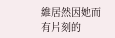維居然因她而有片刻的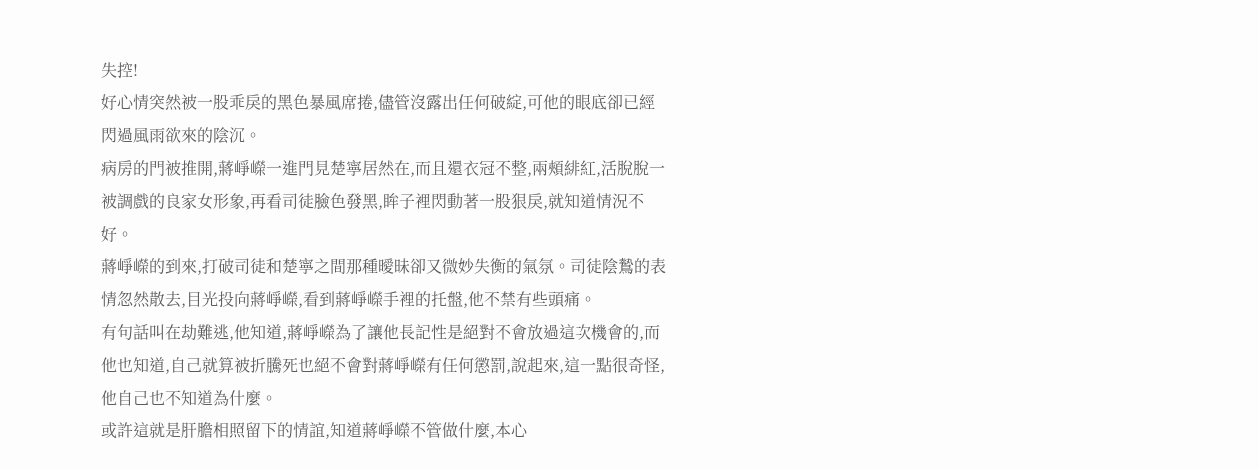失控!
好心情突然被一股乖戾的黑色暴風席捲,儘管沒露出任何破綻,可他的眼底卻已經閃過風雨欲來的陰沉。
病房的門被推開,蔣崢嶸一進門見楚寧居然在,而且還衣冠不整,兩頰緋紅,活脫脫一被調戲的良家女形象,再看司徒臉色發黑,眸子裡閃動著一股狠戾,就知道情況不好。
蔣崢嶸的到來,打破司徒和楚寧之間那種曖昧卻又微妙失衡的氣氛。司徒陰鷙的表情忽然散去,目光投向蔣崢嶸,看到蔣崢嶸手裡的托盤,他不禁有些頭痛。
有句話叫在劫難逃,他知道,蔣崢嶸為了讓他長記性是絕對不會放過這次機會的,而他也知道,自己就算被折騰死也絕不會對蔣崢嶸有任何懲罰,說起來,這一點很奇怪,他自己也不知道為什麼。
或許這就是肝膽相照留下的情誼,知道蔣崢嶸不管做什麼,本心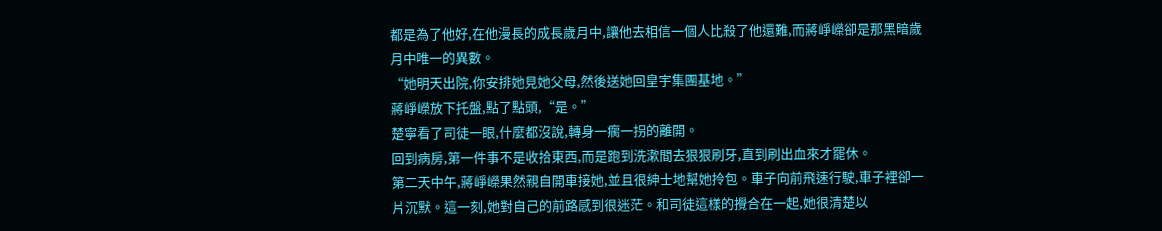都是為了他好,在他漫長的成長歲月中,讓他去相信一個人比殺了他還難,而蔣崢嶸卻是那黑暗歲月中唯一的異數。
“她明天出院,你安排她見她父母,然後送她回皇宇集團基地。”
蔣崢嶸放下托盤,點了點頭,“是。”
楚寧看了司徒一眼,什麼都沒說,轉身一瘸一拐的離開。
回到病房,第一件事不是收拾東西,而是跑到洗漱間去狠狠刷牙,直到刷出血來才罷休。
第二天中午,蔣崢嶸果然親自開車接她,並且很紳士地幫她拎包。車子向前飛速行駛,車子裡卻一片沉默。這一刻,她對自己的前路感到很迷茫。和司徒這樣的攪合在一起,她很清楚以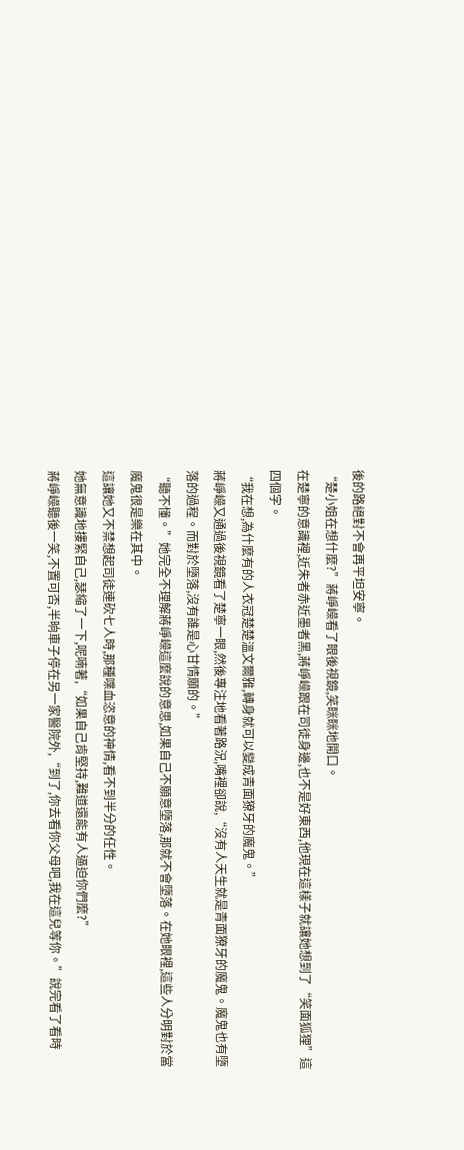後的路絕對不會再平坦安寧。
“楚小姐在想什麼?”蔣崢嶸看了眼後視鏡,笑眯眯地開口。
在楚寧的意識裡,近朱者赤近墨者黑,蔣崢嶸跟在司徒身邊,也不是好東西,他現在這樣子就讓她想到了“笑面狐狸”這四個字。
“我在想,為什麼有的人衣冠楚楚溫文爾雅,轉身就可以變成青面獠牙的魔鬼。”
蔣崢嶸又通過後視鏡看了楚寧一眼,然後專注地看著路況,嘴裡卻說,“沒有人天生就是青面獠牙的魔鬼。魔鬼也有墮落的過程。而對於墮落,沒有誰是心甘情願的。”
“聽不懂。”她完全不理解蔣崢嶸這麼說的意思,如果自己不願意墮落,那就不會墮落。在她眼裡,這些人分明對於當魔鬼很是樂在其中。
這讓她又不禁想起司徒連砍七人時,那種喋血恣意的神情,看不到半分的任性。
她無意識地摟緊自己,瑟縮了一下,呢喃著,“如果自己肯堅持,難道還能有人逼迫你們麼?”
蔣崢嶸聽後一笑,不置可否,半晌車子停在另一家醫院外,“到了,你去看你父母吧,我在這兒等你。”說完看了看時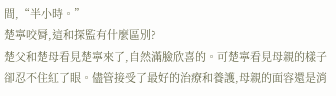間,“半小時。”
楚寧咬脣,這和探監有什麼區別?
楚父和楚母看見楚寧來了,自然滿臉欣喜的。可楚寧看見母親的樣子卻忍不住紅了眼。儘管接受了最好的治療和養護,母親的面容還是消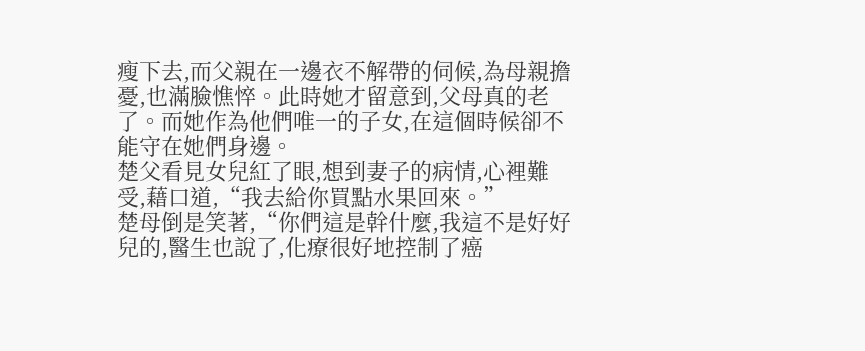瘦下去,而父親在一邊衣不解帶的伺候,為母親擔憂,也滿臉憔悴。此時她才留意到,父母真的老了。而她作為他們唯一的子女,在這個時候卻不能守在她們身邊。
楚父看見女兒紅了眼,想到妻子的病情,心裡難受,藉口道,“我去給你買點水果回來。”
楚母倒是笑著,“你們這是幹什麼,我這不是好好兒的,醫生也說了,化療很好地控制了癌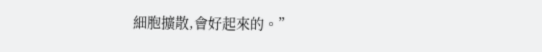細胞擴散,會好起來的。”